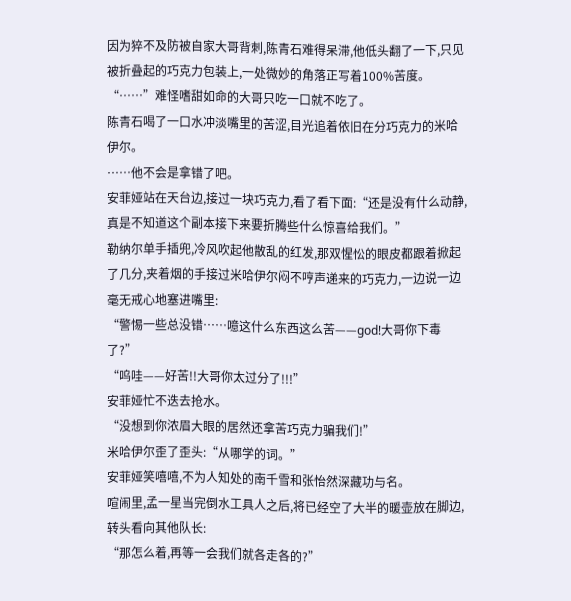因为猝不及防被自家大哥背刺,陈青石难得呆滞,他低头翻了一下,只见被折叠起的巧克力包装上,一处微妙的角落正写着100%苦度。
“……”难怪嗜甜如命的大哥只吃一口就不吃了。
陈青石喝了一口水冲淡嘴里的苦涩,目光追着依旧在分巧克力的米哈伊尔。
……他不会是拿错了吧。
安菲娅站在天台边,接过一块巧克力,看了看下面:“还是没有什么动静,真是不知道这个副本接下来要折腾些什么惊喜给我们。”
勒纳尔单手插兜,冷风吹起他散乱的红发,那双惺忪的眼皮都跟着掀起了几分,夹着烟的手接过米哈伊尔闷不哼声递来的巧克力,一边说一边毫无戒心地塞进嘴里:
“警惕一些总没错……噫这什么东西这么苦——god!大哥你下毒了?”
“呜哇——好苦!!大哥你太过分了!!!”
安菲娅忙不迭去抢水。
“没想到你浓眉大眼的居然还拿苦巧克力骗我们!”
米哈伊尔歪了歪头:“从哪学的词。”
安菲娅笑嘻嘻,不为人知处的南千雪和张怡然深藏功与名。
喧闹里,孟一星当完倒水工具人之后,将已经空了大半的暖壶放在脚边,转头看向其他队长:
“那怎么着,再等一会我们就各走各的?”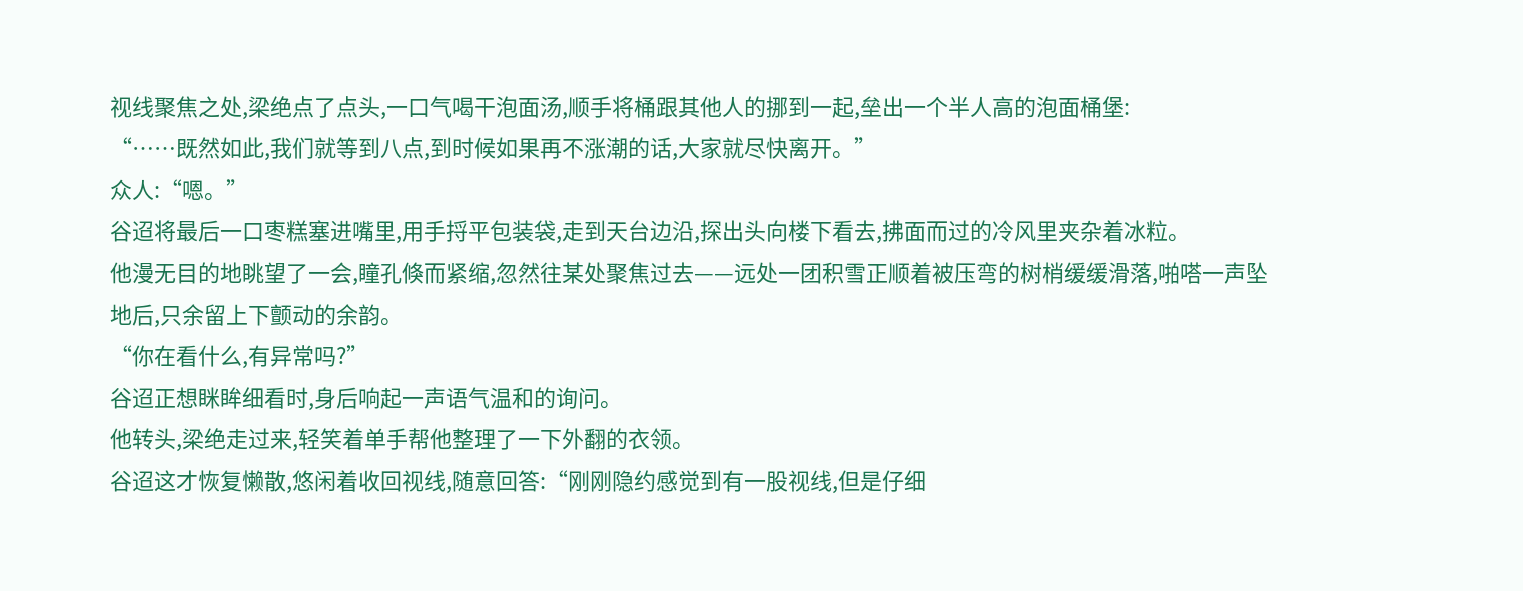视线聚焦之处,梁绝点了点头,一口气喝干泡面汤,顺手将桶跟其他人的挪到一起,垒出一个半人高的泡面桶堡:
“……既然如此,我们就等到八点,到时候如果再不涨潮的话,大家就尽快离开。”
众人:“嗯。”
谷迢将最后一口枣糕塞进嘴里,用手捋平包装袋,走到天台边沿,探出头向楼下看去,拂面而过的冷风里夹杂着冰粒。
他漫无目的地眺望了一会,瞳孔倏而紧缩,忽然往某处聚焦过去——远处一团积雪正顺着被压弯的树梢缓缓滑落,啪嗒一声坠地后,只余留上下颤动的余韵。
“你在看什么,有异常吗?”
谷迢正想眯眸细看时,身后响起一声语气温和的询问。
他转头,梁绝走过来,轻笑着单手帮他整理了一下外翻的衣领。
谷迢这才恢复懒散,悠闲着收回视线,随意回答:“刚刚隐约感觉到有一股视线,但是仔细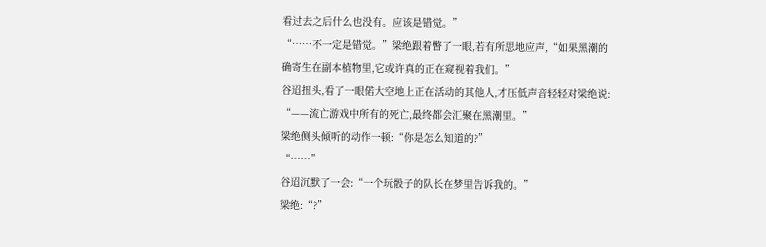看过去之后什么也没有。应该是错觉。”
“……不一定是错觉。”梁绝跟着瞥了一眼,若有所思地应声,“如果黑潮的确寄生在副本植物里,它或许真的正在窥视着我们。”
谷迢扭头,看了一眼偌大空地上正在活动的其他人,才压低声音轻轻对梁绝说:
“——流亡游戏中所有的死亡,最终都会汇聚在黑潮里。”
梁绝侧头倾听的动作一顿:“你是怎么知道的?”
“……”
谷迢沉默了一会:“一个玩骰子的队长在梦里告诉我的。”
梁绝:“?”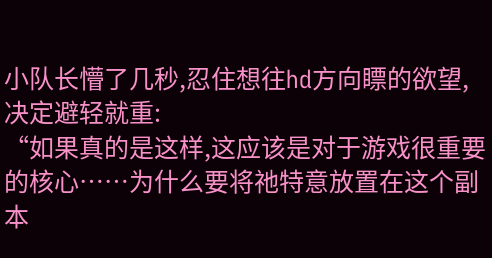小队长懵了几秒,忍住想往hd方向瞟的欲望,决定避轻就重:
“如果真的是这样,这应该是对于游戏很重要的核心……为什么要将祂特意放置在这个副本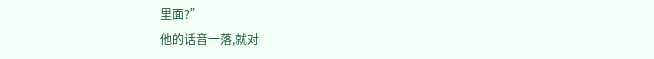里面?”
他的话音一落,就对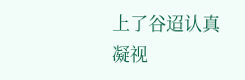上了谷迢认真凝视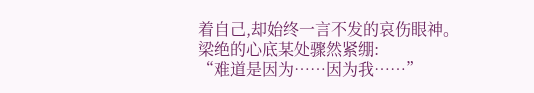着自己,却始终一言不发的哀伤眼神。
梁绝的心底某处骤然紧绷:
“难道是因为……因为我……”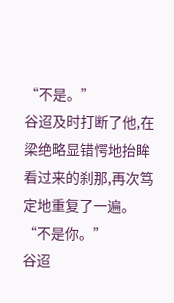“不是。”
谷迢及时打断了他,在梁绝略显错愕地抬眸看过来的刹那,再次笃定地重复了一遍。
“不是你。”
谷迢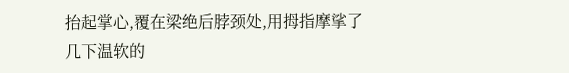抬起掌心,覆在梁绝后脖颈处,用拇指摩挲了几下温软的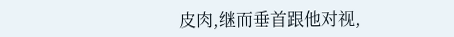皮肉,继而垂首跟他对视,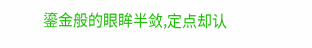鎏金般的眼眸半敛,定点却认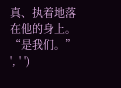真、执着地落在他的身上。
“是我们。” ', ' ')